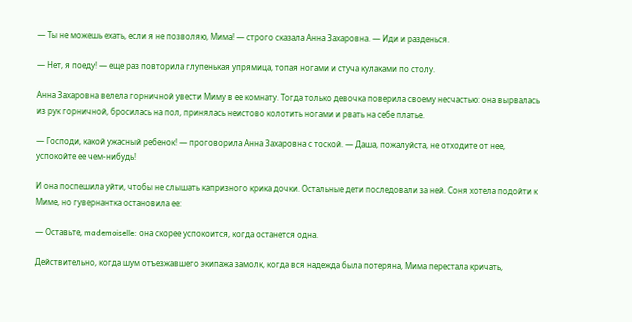— Ты не можешь ехать, если я не позволяю, Мима! — строго сказала Анна Захаровна. — Иди и разденься.

— Нет, я поеду! — еще раз повторила глупенькая упрямица, топая ногами и стуча кулаками по столу.

Анна Захаровна велела горничной увести Миму в ее комнату. Тогда только девочка поверила своему несчастью: она вырвалась из рук горничной, бросилась на пол, принялась неистово колотить ногами и рвать на себе платье.

— Господи, какой ужасный ребенок! — проговорила Анна Захаровна с тоской. — Даша, пожалуйста, не отходите от нее, успокойте ее чем-нибудь!

И она поспешила уйти, чтобы не слышать капризного крика дочки. Остальные дети последовали за ней. Соня хотела подойти к Миме, но гувернантка остановила ее:

— Оставьте, mademoiselle: она скорее успокоится, когда останется одна.

Действительно, когда шум отъезжавшего экипажа замолк, когда вся надежда была потеряна, Мима перестала кричать,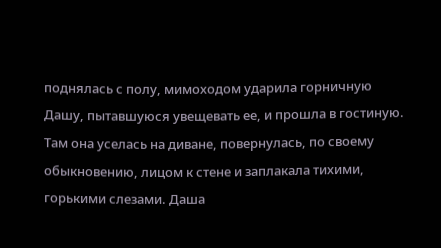поднялась с полу, мимоходом ударила горничную Дашу, пытавшуюся увещевать ее, и прошла в гостиную. Там она уселась на диване, повернулась, по своему обыкновению, лицом к стене и заплакала тихими, горькими слезами. Даша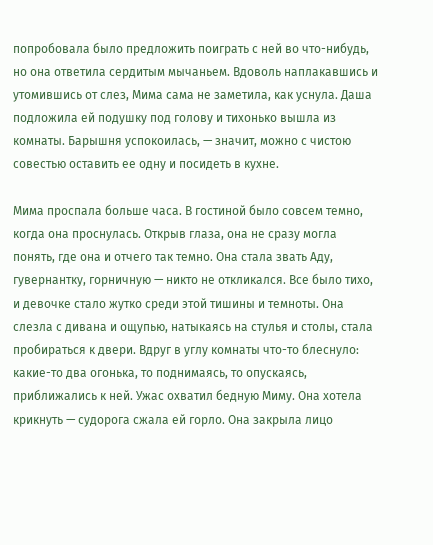попробовала было предложить поиграть с ней во что-нибудь, но она ответила сердитым мычаньем. Вдоволь наплакавшись и утомившись от слез, Мима сама не заметила, как уснула. Даша подложила ей подушку под голову и тихонько вышла из комнаты. Барышня успокоилась, — значит, можно с чистою совестью оставить ее одну и посидеть в кухне.

Мима проспала больше часа. В гостиной было совсем темно, когда она проснулась. Открыв глаза, она не сразу могла понять, где она и отчего так темно. Она стала звать Аду, гувернантку, горничную — никто не откликался. Все было тихо, и девочке стало жутко среди этой тишины и темноты. Она слезла с дивана и ощупью, натыкаясь на стулья и столы, стала пробираться к двери. Вдруг в углу комнаты что-то блеснуло: какие-то два огонька, то поднимаясь, то опускаясь, приближались к ней. Ужас охватил бедную Миму. Она хотела крикнуть — судорога сжала ей горло. Она закрыла лицо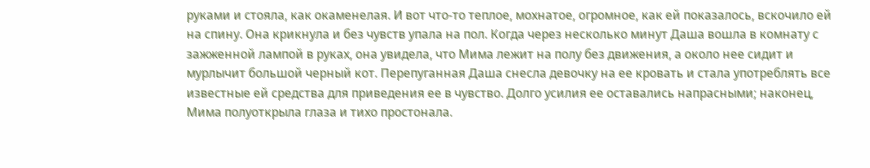руками и стояла, как окаменелая. И вот что-то теплое, мохнатое, огромное, как ей показалось, вскочило ей на спину. Она крикнула и без чувств упала на пол. Когда через несколько минут Даша вошла в комнату с зажженной лампой в руках, она увидела, что Мима лежит на полу без движения, а около нее сидит и мурлычит большой черный кот. Перепуганная Даша снесла девочку на ее кровать и стала употреблять все известные ей средства для приведения ее в чувство. Долго усилия ее оставались напрасными; наконец, Мима полуоткрыла глаза и тихо простонала.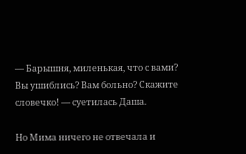— Барышня, миленькая, что с вами? Вы ушиблись? Вам больно? Скажите словечко! — суетилась Даша.

Но Мима ничего не отвечала и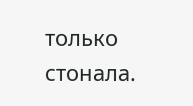только стонала.